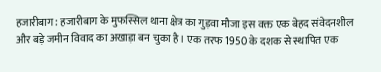हजारीबाग: हजारीबाग के मुफस्सिल थाना क्षेत्र का गुड़वा मौजा इस वक्त एक बेहद संवेदनशील और बड़े जमीन विवाद का अखाड़ा बन चुका है। एक तरफ 1950 के दशक से स्थापित एक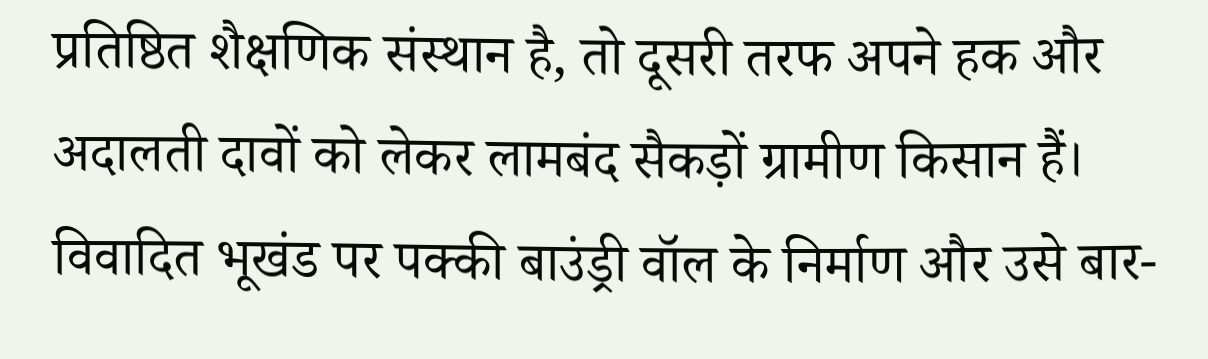प्रतिष्ठित शैक्षणिक संस्थान है, तो दूसरी तरफ अपने हक और अदालती दावों को लेकर लामबंद सैकड़ों ग्रामीण किसान हैं। विवादित भूखंड पर पक्की बाउंड्री वॉल के निर्माण और उसे बार-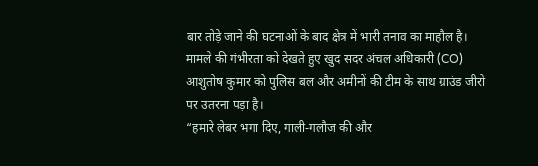बार तोड़े जाने की घटनाओं के बाद क्षेत्र में भारी तनाव का माहौल है। मामले की गंभीरता को देखते हुए खुद सदर अंचल अधिकारी (CO) आशुतोष कुमार को पुलिस बल और अमीनों की टीम के साथ ग्राउंड जीरो पर उतरना पड़ा है।
“हमारे लेबर भगा दिए, गाली-गलौज की और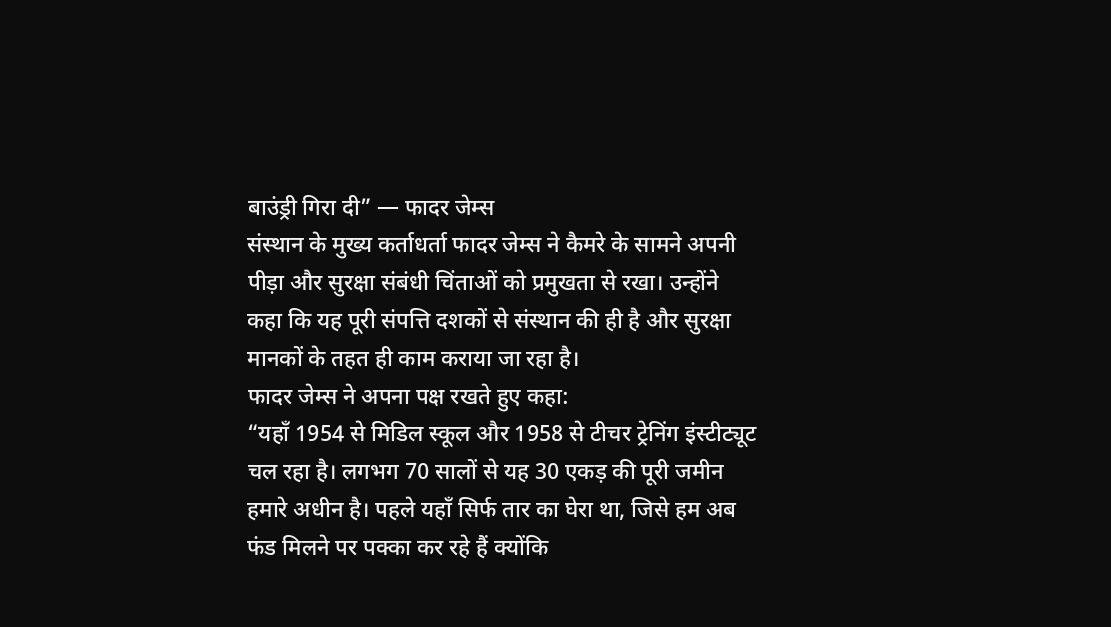बाउंड्री गिरा दी” — फादर जेम्स
संस्थान के मुख्य कर्ताधर्ता फादर जेम्स ने कैमरे के सामने अपनी पीड़ा और सुरक्षा संबंधी चिंताओं को प्रमुखता से रखा। उन्होंने कहा कि यह पूरी संपत्ति दशकों से संस्थान की ही है और सुरक्षा मानकों के तहत ही काम कराया जा रहा है।
फादर जेम्स ने अपना पक्ष रखते हुए कहा:
“यहाँ 1954 से मिडिल स्कूल और 1958 से टीचर ट्रेनिंग इंस्टीट्यूट चल रहा है। लगभग 70 सालों से यह 30 एकड़ की पूरी जमीन हमारे अधीन है। पहले यहाँ सिर्फ तार का घेरा था, जिसे हम अब फंड मिलने पर पक्का कर रहे हैं क्योंकि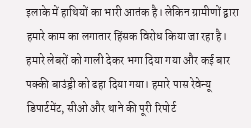इलाके में हाथियों का भारी आतंक है। लेकिन ग्रामीणों द्वारा हमारे काम का लगातार हिंसक विरोध किया जा रहा है। हमारे लेबरों को गाली देकर भगा दिया गया और कई बार पक्की बाउंड्री को ढहा दिया गया। हमारे पास रेवेन्यू डिपार्टमेंट, सीओ और थाने की पूरी रिपोर्ट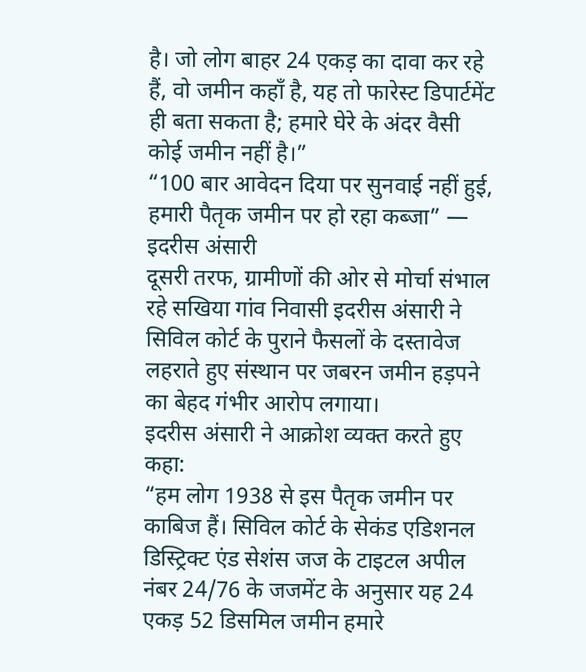है। जो लोग बाहर 24 एकड़ का दावा कर रहे हैं, वो जमीन कहाँ है, यह तो फारेस्ट डिपार्टमेंट ही बता सकता है; हमारे घेरे के अंदर वैसी कोई जमीन नहीं है।”
“100 बार आवेदन दिया पर सुनवाई नहीं हुई, हमारी पैतृक जमीन पर हो रहा कब्जा” — इदरीस अंसारी
दूसरी तरफ, ग्रामीणों की ओर से मोर्चा संभाल रहे सखिया गांव निवासी इदरीस अंसारी ने सिविल कोर्ट के पुराने फैसलों के दस्तावेज लहराते हुए संस्थान पर जबरन जमीन हड़पने का बेहद गंभीर आरोप लगाया।
इदरीस अंसारी ने आक्रोश व्यक्त करते हुए कहा:
“हम लोग 1938 से इस पैतृक जमीन पर काबिज हैं। सिविल कोर्ट के सेकंड एडिशनल डिस्ट्रिक्ट एंड सेशंस जज के टाइटल अपील नंबर 24/76 के जजमेंट के अनुसार यह 24 एकड़ 52 डिसमिल जमीन हमारे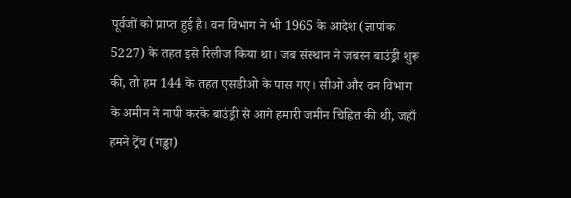पूर्वजों को प्राप्त हुई है। वन विभाग ने भी 1965 के आदेश (ज्ञापांक 5227) के तहत इसे रिलीज किया था। जब संस्थान ने जबरन बाउंड्री शुरू की, तो हम 144 के तहत एसडीओ के पास गए। सीओ और वन विभाग के अमीन ने नापी करके बाउंड्री से आगे हमारी जमीन चिह्नित की थी, जहाँ हमने ट्रेंच (गड्ढा)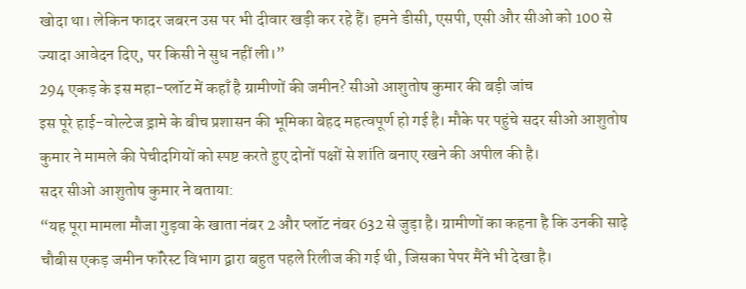खोदा था। लेकिन फादर जबरन उस पर भी दीवार खड़ी कर रहे हैं। हमने डीसी, एसपी, एसी और सीओ को 100 से ज्यादा आवेदन दिए, पर किसी ने सुध नहीं ली।”
294 एकड़ के इस महा-प्लॉट में कहाँ है ग्रामीणों की जमीन? सीओ आशुतोष कुमार की बड़ी जांच
इस पूरे हाई-वोल्टेज ड्रामे के बीच प्रशासन की भूमिका बेहद महत्वपूर्ण हो गई है। मौके पर पहुंचे सदर सीओ आशुतोष कुमार ने मामले की पेचीदगियों को स्पष्ट करते हुए दोनों पक्षों से शांति बनाए रखने की अपील की है।
सदर सीओ आशुतोष कुमार ने बताया:
“यह पूरा मामला मौजा गुड़वा के खाता नंबर 2 और प्लॉट नंबर 632 से जुड़ा है। ग्रामीणों का कहना है कि उनकी साढ़े चौबीस एकड़ जमीन फॉरेस्ट विभाग द्वारा बहुत पहले रिलीज की गई थी, जिसका पेपर मैंने भी देखा है।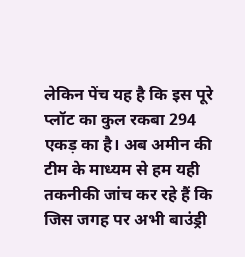लेकिन पेंच यह है कि इस पूरे प्लॉट का कुल रकबा 294 एकड़ का है। अब अमीन की टीम के माध्यम से हम यही तकनीकी जांच कर रहे हैं कि जिस जगह पर अभी बाउंड्री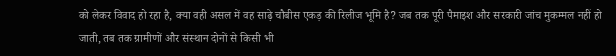को लेकर विवाद हो रहा है, क्या वही असल में वह साढ़े चौबीस एकड़ की रिलीज भूमि है? जब तक पूरी पैमाइश और सरकारी जांच मुकम्मल नहीं हो जाती, तब तक ग्रामीणों और संस्थान दोनों से किसी भी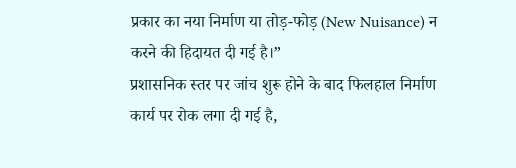प्रकार का नया निर्माण या तोड़-फोड़ (New Nuisance) न करने की हिदायत दी गई है।”
प्रशासनिक स्तर पर जांच शुरू होने के बाद फिलहाल निर्माण कार्य पर रोक लगा दी गई है,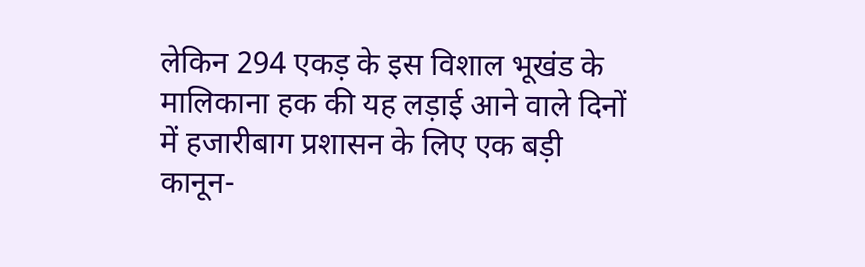लेकिन 294 एकड़ के इस विशाल भूखंड के मालिकाना हक की यह लड़ाई आने वाले दिनों में हजारीबाग प्रशासन के लिए एक बड़ी कानून-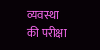व्यवस्था की परीक्षा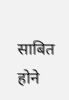साबित होने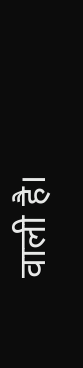वाली है।